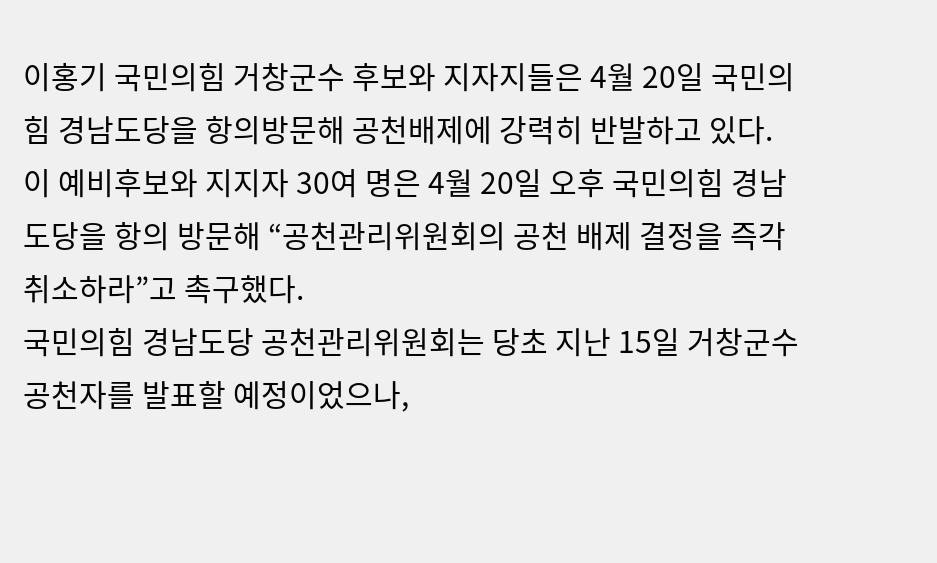이홍기 국민의힘 거창군수 후보와 지자지들은 4월 20일 국민의힘 경남도당을 항의방문해 공천배제에 강력히 반발하고 있다.
이 예비후보와 지지자 30여 명은 4월 20일 오후 국민의힘 경남도당을 항의 방문해 “공천관리위원회의 공천 배제 결정을 즉각 취소하라”고 촉구했다.
국민의힘 경남도당 공천관리위원회는 당초 지난 15일 거창군수 공천자를 발표할 예정이었으나,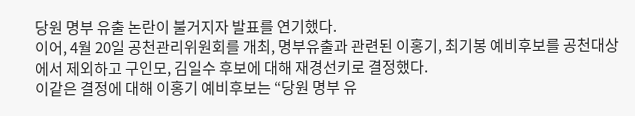당원 명부 유출 논란이 불거지자 발표를 연기했다.
이어, 4월 20일 공천관리위원회를 개최, 명부유출과 관련된 이홍기, 최기봉 예비후보를 공천대상에서 제외하고 구인모, 김일수 후보에 대해 재경선키로 결정했다.
이같은 결정에 대해 이홍기 예비후보는 “당원 명부 유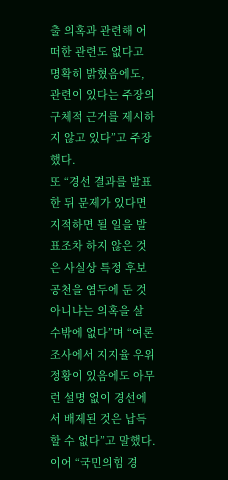출 의혹과 관련해 어떠한 관련도 없다고 명확히 밝혔음에도, 관련이 있다는 주장의 구체적 근거를 제시하지 않고 있다”고 주장했다.
또 “경선 결과를 발표한 뒤 문제가 있다면 지적하면 될 일을 발표조차 하지 않은 것은 사실상 특정 후보 공천을 염두에 둔 것 아니냐는 의혹을 살 수밖에 없다”며 “여론조사에서 지지율 우위 정황이 있음에도 아무런 설명 없이 경선에서 배제된 것은 납득할 수 없다”고 말했다.
이어 “국민의힘 경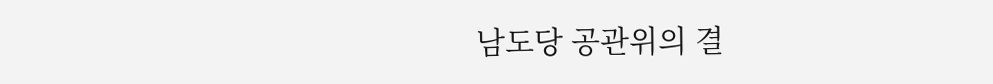남도당 공관위의 결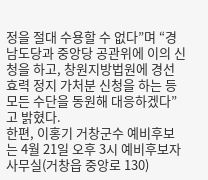정을 절대 수용할 수 없다”며 “경남도당과 중앙당 공관위에 이의 신청을 하고, 창원지방법원에 경선 효력 정지 가처분 신청을 하는 등 모든 수단을 동원해 대응하겠다”고 밝혔다.
한편, 이홍기 거창군수 예비후보는 4월 21일 오후 3시 예비후보자 사무실(거창읍 중앙로 130)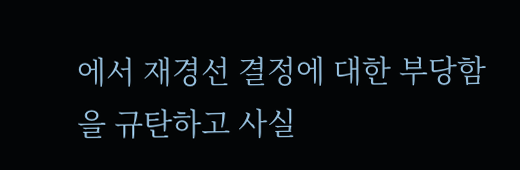에서 재경선 결정에 대한 부당함을 규탄하고 사실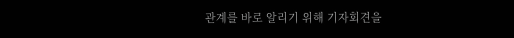관계를 바로 알리기 위해 기자회견을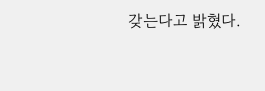갖는다고 밝혔다.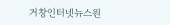거창인터넷뉴스원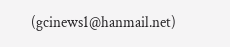(gcinews1@hanmail.net)